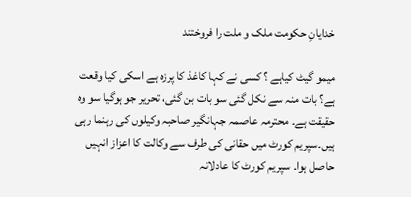خدایانِ حکومت ملک و ملت را فروختند

میمو گیٹ کیاہے ؟ کسی نے کہا کاغذ کا پرزہ ہے اسکی کیا وقعت ہے؟ بات منہ سے نکل گئی سو بات بن گئی، تحریر جو ہوگیا سو وہ حقیقت ہے۔ محترمہ عاصمہ جہانگیر صاحبہ وکیلوں کی رہنما رہی ہیں۔سپریم کورٹ میں حقانی کی طرف سے وکالت کا اعزاز انہیں حاصل ہوا۔ سپریم کورٹ کا عادلانہ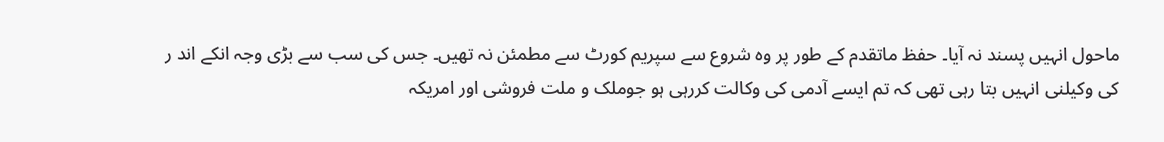ماحول انہیں پسند نہ آیا۔ حفظ ماتقدم کے طور پر وہ شروع سے سپریم کورٹ سے مطمئن نہ تھیں۔ جس کی سب سے بڑی وجہ انکے اند ر کی وکیلنی انہیں بتا رہی تھی کہ تم ایسے آدمی کی وکالت کررہی ہو جوملک و ملت فروشی اور امریکہ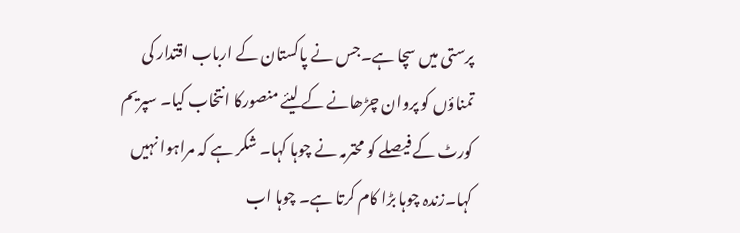پرستی میں سچا ہے۔جس نے پاکستان کے ارباب اقتدار کی تمناؤں کو پروان چڑھانے کے لیئے منصورکا انتخاب کیا۔ سپریم کورٹ کے فیصلے کو محترمہ نے چوہا کہا۔ شکر ہے کہ مراہوا نہیں کہا۔زندہ چوہا بڑا کام کرتا ہے۔ چوہا اب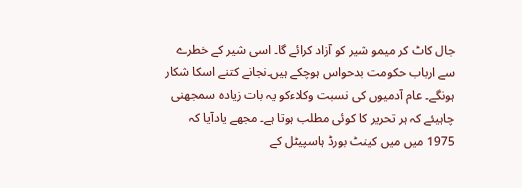جال کاٹ کر میمو شیر کو آزاد کرائے گا۔ اسی شیر کے خطرے سے ارباب حکومت بدحواس ہوچکے ہیں۔نجانے کتنے اسکا شکار ہونگے۔ عام آدمیوں کی نسبت وکلاءکو یہ بات زیادہ سمجھنی چاہیئے کہ ہر تحریر کا کوئی مطلب ہوتا ہے۔ مجھے یادآیا کہ 1975 میں میں کینٹ بورڈ ہاسپیٹل کے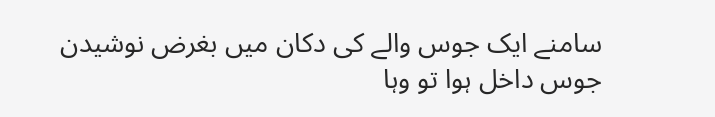سامنے ایک جوس والے کی دکان میں بغرض نوشیدن جوس داخل ہوا تو وہا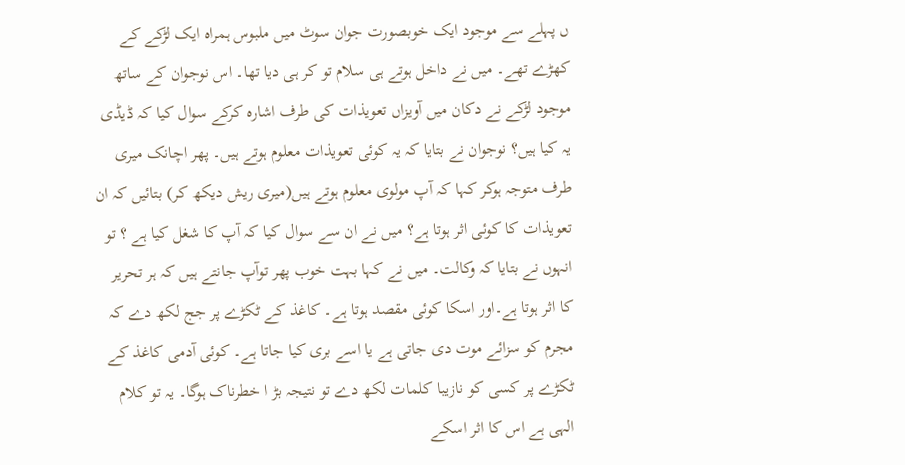ں پہلے سے موجود ایک خوبصورت جوان سوٹ میں ملبوس ہمراہ ایک لڑکے کے کھڑے تھے۔ میں نے داخل ہوتے ہی سلام تو کر ہی دیا تھا۔ اس نوجوان کے ساتھ موجود لڑکے نے دکان میں آویزاں تعویذات کی طرف اشارہ کرکے سوال کیا کہ ڈیڈی یہ کیا ہیں؟ نوجوان نے بتایا کہ یہ کوئی تعویذات معلوم ہوتے ہیں۔ پھر اچانک میری طرف متوجہ ہوکر کہا کہ آپ مولوی معلوم ہوتے ہیں(میری ریش دیکھ کر) بتائیں کہ ان تعویذات کا کوئی اثر ہوتا ہے؟ میں نے ان سے سوال کیا کہ آپ کا شغل کیا ہے ؟ تو انہوں نے بتایا کہ وکالت۔ میں نے کہا بہت خوب پھر توآپ جانتے ہیں کہ ہر تحریر کا اثر ہوتا ہے۔اور اسکا کوئی مقصد ہوتا ہے۔ کاغذ کے ٹکڑے پر جج لکھ دے کہ مجرم کو سزائے موت دی جاتی ہے یا اسے بری کیا جاتا ہے۔ کوئی آدمی کاغذ کے ٹکڑے پر کسی کو نازیبا کلمات لکھ دے تو نتیجہ بڑ ا خطرناک ہوگا۔ یہ تو کلام الہی ہے اس کا اثر اسکے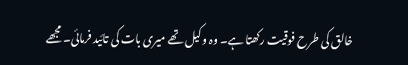خالق کی طرح فوقیت رکھتا ہے۔ وہ وکیل تھے میری بات کی تائید فرمائی۔ مجھے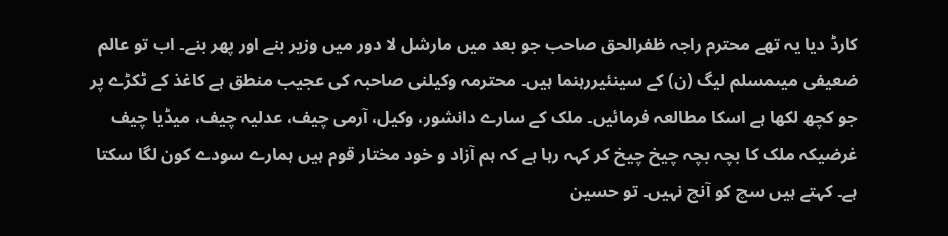کارڈ دیا یہ تھے محترم راجہ ظفرالحق صاحب جو بعد میں مارشل لا دور میں وزیر بنے اور پھر بنے۔ اب تو عالم ضعیفی میںمسلم لیگ (ن) کے سینئیررہنما ہیں۔ محترمہ وکیلنی صاحبہ کی عجیب منطق ہے کاغذ کے ٹکڑے پر جو کچھ لکھا ہے اسکا مطالعہ فرمائیں۔ ملک کے سارے دانشور، وکیل، آرمی چیف، عدلیہ چیف، میڈیا چیف غرضیکہ ملک کا بچہ بچہ چیخ چیخ کر کہہ رہا ہے کہ ہم آزاد و خود مختار قوم ہیں ہمارے سودے کون لگا سکتا ہے۔ کہتے ہیں سچ کو آنچ نہیں۔ تو حسین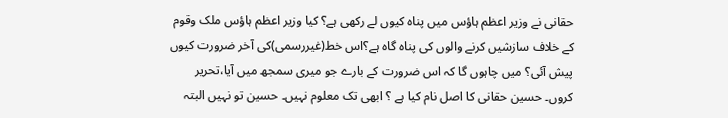حقانی نے وزیر اعظم ہاؤس میں پناہ کیوں لے رکھی ہے؟ کیا وزیر اعظم ہاؤس ملک وقوم کے خلاف سازشیں کرنے والوں کی پناہ گاہ ہے؟اس خط(غیررسمی)کی آخر ضرورت کیوں پیش آئی؟ میں چاہوں گا کہ اس ضرورت کے بارے جو میری سمجھ میں آیا،تحریر کروں۔ حسین حقانی کا اصل نام کیا ہے ؟ ابھی تک معلوم نہیں۔ حسین تو نہیں البتہ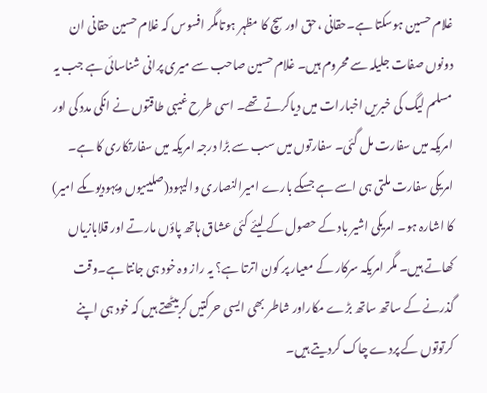غلام حسین ہوسکتا ہے۔حقانی ،حق اور سچ کا مظہر ہوتامگر افسوس کہ غلام حسین حقانی ان دونوں صفات جلیلہ سے محروم ہیں۔ غلام حسین صاحب سے میری پرانی شناسائی ہے جب یہ مسلم لیگ کی خبریں اخبارات میں دیاکرتے تھے۔ اسی طرح غیبی طاقتوں نے انکی مدد کی اور امریکہ میں سفارت مل گئی۔ سفارتوں میں سب سے بڑا درجہ امریکہ میں سفارتکاری کا ہے۔ امریکی سفارت ملتی ہی اسے ہے جسکے بارے امیرالنصاری والیہود(صلیبیوں ویہودیوںکے امیر) کا اشارہ ہو۔ امریکی اشیر باد کے حصول کے لیئے کئی عشاق ہاتھ پاؤں مارتے اور قلابازیاں کھاتے ہیں۔ مگر امریکہ سرکار کے معیار پر کون اترتا ہے؟ یہ راز وہ خود ہی جانتا ہے۔وقت گذرنے کے ساتھ ساتھ بڑے مکاراور شاطر بھی ایسی حرکتیں کربیٹھتے ہیں کہ خود ہی اپنے کرتوتوں کے پردے چاک کردیتے ہیں۔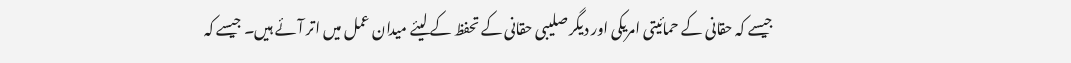جیسے کہ حقانی کے حمائیتی امریکی اور دیگر صلیبی حقانی کے تحفظ کے لیئے میدان عمل میں اتر آئے ہیں۔ جیسے کہ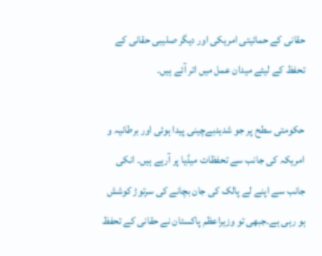حقانی کے حمائیتی امریکی اور دیگر صلیبی حقانی کے تحفظ کے لیئے میدان عمل میں اتر آئے ہیں۔

حکومتی سطح پر جو شدیدبےچینی پیدا ہوئی اور برطانیہ و امریکہ کی جانب سے تحفظات میڈیا پر آرہے ہیں۔ انکی جانب سے اپنے لے پالک کی جان بچانے کی سرتوڑ کوشش ہو رہی ہے۔جبھی تو وزیراعظم پاکستان نے حقانی کے تحفظ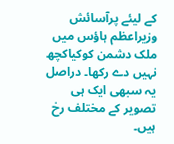کے لیئے پرآسائش وزیراعظم ہاؤس میں ملک دشمن کوکیاکچھ نہیں دے رکھا۔ دراصل یہ سبھی ایک ہی تصویر کے مختلف رخ ہیں۔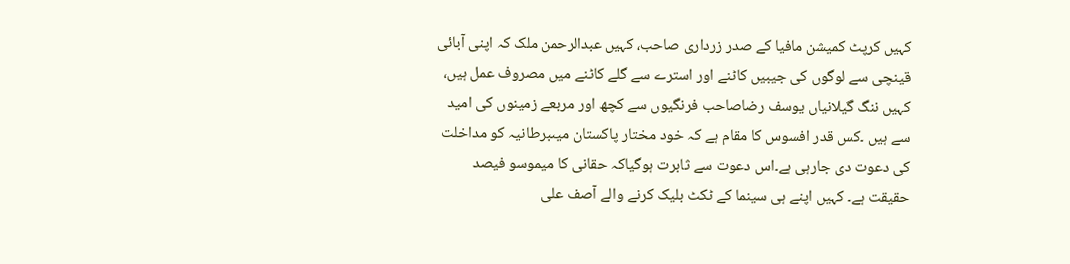کہیں کرپٹ کمیشن مافیا کے صدر زرداری صاحب، کہیں عبدالرحمن ملک کہ اپنی آبائی قینچی سے لوگوں کی جیبیں کاٹنے اور استرے سے گلے کاٹنے میں مصروف عمل ہیں، کہیں ننگ گیلانیاں یوسف رضاصاحب فرنگیوں سے کچھ اور مربعے زمینوں کی امید سے ہیں ۔کس قدر افسوس کا مقام ہے کہ خود مختار پاکستان میںبرطانیہ کو مداخلت کی دعوت دی جارہی ہے۔اس دعوت سے ثابرت ہوگیاکہ حقانی کا میموسو فیصد حقیقت ہے۔ کہیں اپنے ہی سینما کے ٹکٹ بلیک کرنے والے آصف علی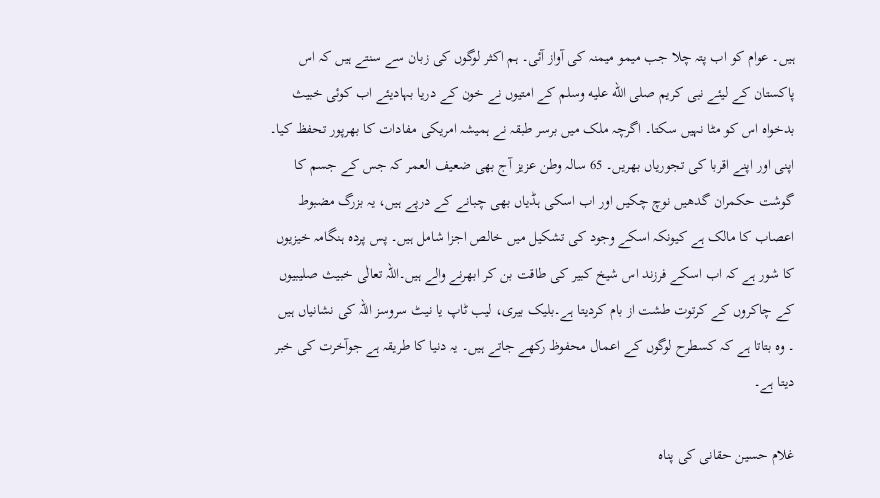ہیں۔ عوام کو اب پتہ چلا جب میمو میمنہ کی آواز آئی۔ ہم اکثر لوگوں کی زبان سے سنتے ہیں کہ اس پاکستان کے لیئے نبی کریم صلى الله عليه وسلم کے امتیوں نے خون کے دریا بہادیئے اب کوئی خبیث بدخواہ اس کو مٹا نہیں سکتا۔ اگرچہ ملک میں برسر طبقہ نے ہمیشہ امریکی مفادات کا بھرپور تحفظ کیا۔ اپنی اور اپنے اقربا کی تجوریاں بھریں۔ 65 سالہ وطن عزیز آج بھی ضعیف العمر کہ جس کے جسم کا گوشت حکمران گدھیں نوچ چکیں اور اب اسکی ہڈیاں بھی چبانے کے درپے ہیں، یہ بزرگ مضبوط اعصاب کا مالک ہے کیونکہ اسکے وجود کی تشکیل میں خالص اجزا شامل ہیں۔ پس پردہ ہنگامہ خیزیوں کا شور ہے کہ اب اسکے فرزند اس شیخ کبیر کی طاقت بن کر ابھرنے والے ہیں۔اللہ تعالٰی خبیث صلیبیوں کے چاکروں کے کرتوت طشت از بام کردیتا ہے۔بلیک بیری، لیب ٹاپ یا نیٹ سروسز اللہ کی نشانیاں ہیں ۔ وہ بتاتا ہے کہ کسطرح لوگوں کے اعمال محفوظ رکھے جاتے ہیں۔ یہ دنیا کا طریقہ ہے جوآخرت کی خبر دیتا ہے۔

غلام حسین حقانی کی پناہ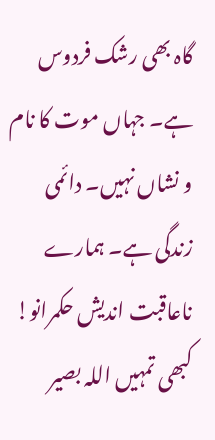گاہ بھی رشک فردوس ہے۔ جہاں موت کا نام و نشاں نہیں۔ دائمی زندگی ہے۔ ہمارے ناعاقبت اندیش حکمرانو! کبھی تمہیں اللہ بصیر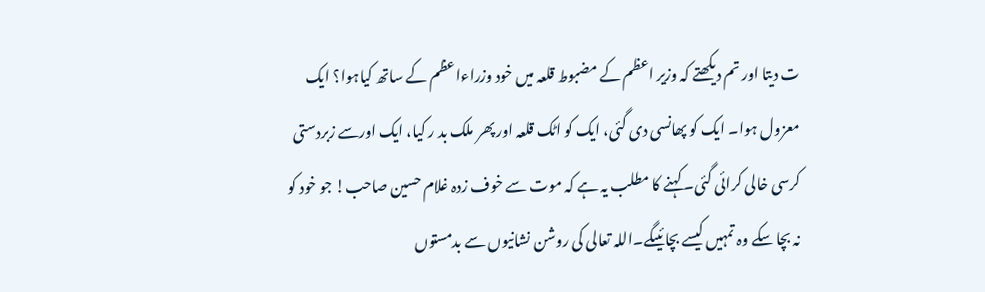ت دیتا اور تم دیکھتے کہ وزیر اعظم کے مضبوط قلعہ میں خود وزراءاعظم کے ساتھ کیاہوا؟ ایک معزول ہوا۔ ایک کو پھانسی دی گئی، ایک کو اٹک قلعہ اور پھر ملک بد ر کیا، ایک اورسے زبردستی کرسی خالی کرائی گئی۔ کہنے کا مطلب یہ ہے کہ موت سے خوف زدہ غلام حسین صاحب! جو خود کو نہ بچا سکے وہ تمہیں کیسے بچائیںگے۔اللہ تعالی کی روشن نشانیوں سے بدمستوں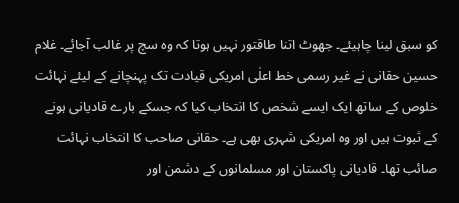کو سبق لینا چاہیئے۔ جھوٹ اتنا طاقتور نہیں ہوتا کہ وہ سچ پر غالب آجائے۔ غلام حسین حقانی نے غیر رسمی خط اعلٰی امریکی قیادت تک پہنچانے کے لیئے نہائت خلوص کے ساتھ ایک ایسے شخص کا انتخاب کیا کہ جسکے بارے قادیانی ہونے کے ثبوت ہیں اور وہ امریکی شہری بھی ہے۔ حقانی صاحب کا انتخاب نہائت صائب تھا۔ قادیانی پاکستان اور مسلمانوں کے دشمن اور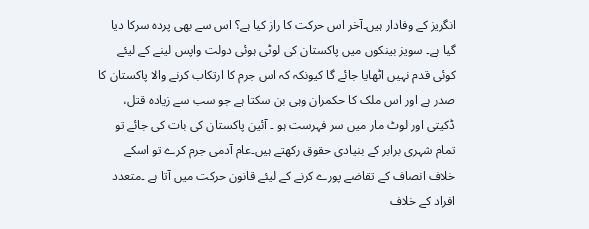انگریز کے وفادار ہیں۔آخر اس حرکت کا راز کیا ہے؟ اس سے بھی پردہ سرکا دیا گیا ہے۔ سویز بینکوں میں پاکستان کی لوٹی ہوئی دولت واپس لینے کے لیئے کوئی قدم نہیں اٹھایا جائے گا کیونکہ کہ اس جرم کا ارتکاب کرنے والا پاکستان کا صدر ہے اور اس ملک کا حکمران وہی بن سکتا ہے جو سب سے زیادہ قتل، ڈکیتی اور لوٹ مار میں سر فہرست ہو ۔ آئین پاکستان کی بات کی جائے تو تمام شہری برابر کے بنیادی حقوق رکھتے ہیں۔عام آدمی جرم کرے تو اسکے خلاف انصاف کے تقاضے پورے کرنے کے لیئے قانون حرکت میں آتا ہے ۔متعدد افراد کے خلاف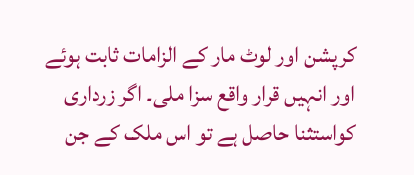کرپشن اور لوٹ مار کے الزامات ثابت ہوئے اور انہیں قرار واقع سزا ملی۔ اگر زرداری کواستثنا حاصل ہے تو اس ملک کے جن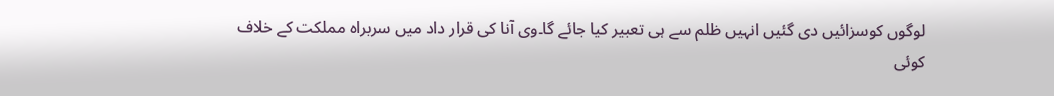لوگوں کوسزائیں دی گئیں انہیں ظلم سے ہی تعبیر کیا جائے گا۔وی آنا کی قرار داد میں سربراہ مملکت کے خلاف کوئی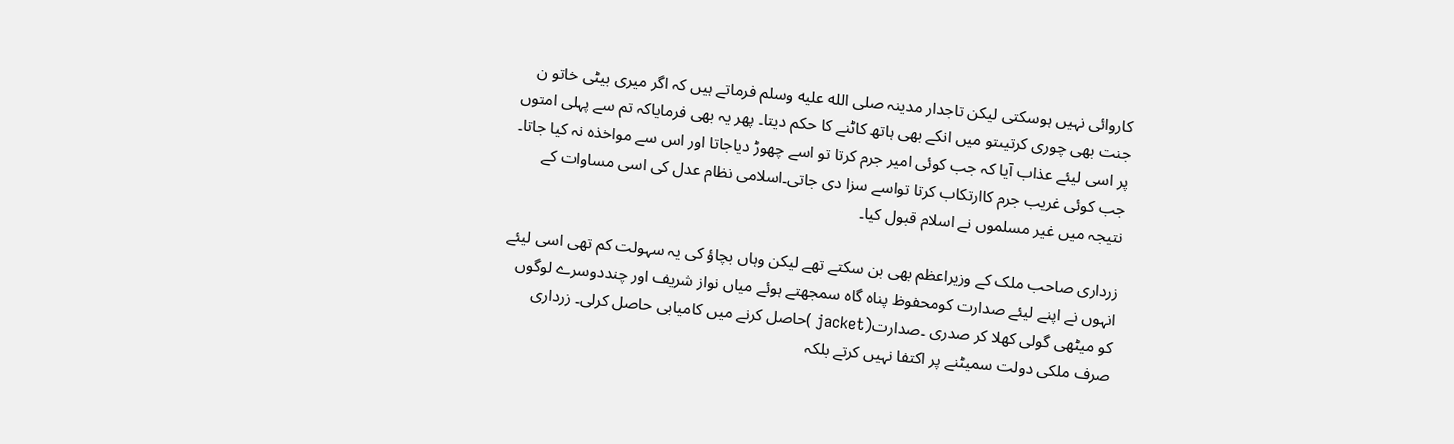کاروائی نہیں ہوسکتی لیکن تاجدار مدینہ صلى الله عليه وسلم فرماتے ہیں کہ اگر میری بیٹی خاتو ن جنت بھی چوری کرتیںتو میں انکے بھی ہاتھ کاٹنے کا حکم دیتا۔ پھر یہ بھی فرمایاکہ تم سے پہلی امتوں پر اسی لیئے عذاب آیا کہ جب کوئی امیر جرم کرتا تو اسے چھوڑ دیاجاتا اور اس سے مواخذہ نہ کیا جاتا۔ جب کوئی غریب جرم کاارتکاب کرتا تواسے سزا دی جاتی۔اسلامی نظام عدل کی اسی مساوات کے نتیجہ میں غیر مسلموں نے اسلام قبول کیا۔

زرداری صاحب ملک کے وزیراعظم بھی بن سکتے تھے لیکن وہاں بچاؤ کی یہ سہولت کم تھی اسی لیئے انہوں نے اپنے لیئے صدارت کومحفوظ پناہ گاہ سمجھتے ہوئے میاں نواز شریف اور چنددوسرے لوگوں کو میٹھی گولی کھلا کر صدری ۔صدارت(jacket )حاصل کرنے میں کامیابی حاصل کرلی۔ زرداری صرف ملکی دولت سمیٹنے پر اکتفا نہیں کرتے بلکہ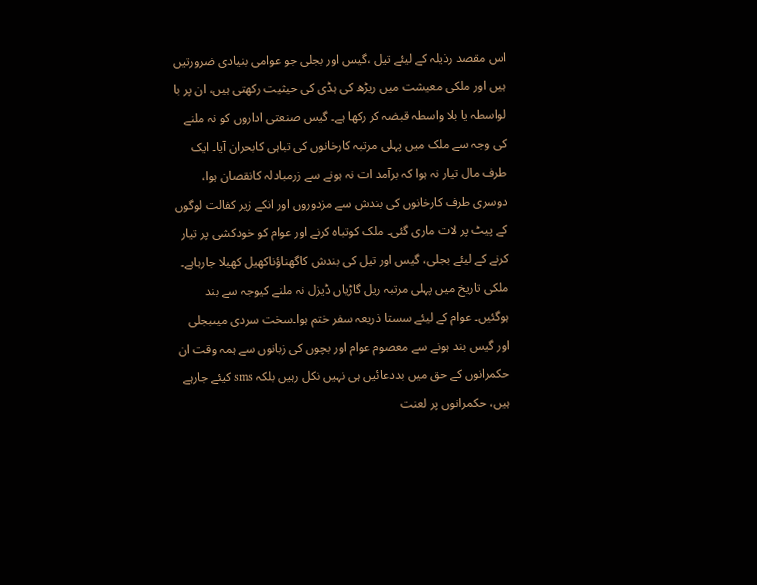اس مقصد رذیلہ کے لیئے تیل ،گیس اور بجلی جو عوامی بنیادی ضرورتیں ہیں اور ملکی معیشت میں ریڑھ کی ہڈی کی حیثیت رکھتی ہیں، ان پر با لواسطہ یا بلا واسطہ قبضہ کر رکھا ہے۔ گیس صنعتی اداروں کو نہ ملنے کی وجہ سے ملک میں پہلی مرتبہ کارخانوں کی تباہی کابحران آیا۔ ایک طرف مال تیار نہ ہوا کہ برآمد ات نہ ہونے سے زرمبادلہ کانقصان ہوا، دوسری طرف کارخانوں کی بندش سے مزدوروں اور انکے زیر کفالت لوگوں کے پیٹ پر لات ماری گئی۔ ملک کوتباہ کرنے اور عوام کو خودکشی پر تیار کرنے کے لیئے بجلی، گیس اور تیل کی بندش کاگھناؤناکھیل کھیلا جارہاہے۔ ملکی تاریخ میں پہلی مرتبہ ریل گاڑیاں ڈیزل نہ ملنے کیوجہ سے بند ہوگئیں۔ عوام کے لیئے سستا ذریعہ سفر ختم ہوا۔سخت سردی میںبجلی اور گیس بند ہونے سے معصوم عوام اور بچوں کی زبانوں سے ہمہ وقت ان حکمرانوں کے حق میں بددعائیں ہی نہیں نکل رہیں بلکہ sms کیئے جارہے ہیں، حکمرانوں پر لعنت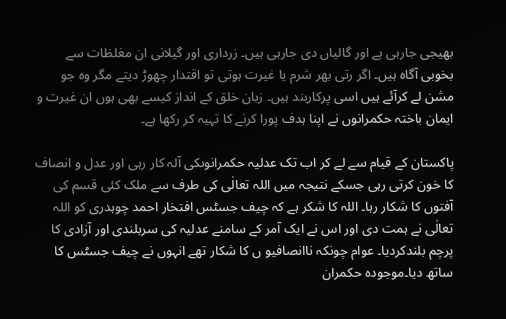بھیجی جارہی ہے اور گالیاں دی جارہی ہیں۔ زرداری اور گیلانی ان مغلظات سے بخوبی آگاہ ہیں۔ اگر رتی بھر شرم یا غیرت ہوتی تو اقتدار چھوڑ دیتے مگر وہ جو مشن لے کرآئے ہیں اسی پرکاربند ہیں۔ زبان خلق کے انداز کیسے بھی ہوں ان غیرت و ایمان باختہ حکمرانوں نے اپنا ہدف پورا کرنے کا تہیہ کر رکھا ہے۔

پاکستان کے قیام سے لے کر اب تک عدلیہ حکمرانوںکی آلہ کار رہی اور عدل و انصاف کا خون کرتی رہی جسکے نتیجہ میں اللہ تعالٰی کی طرف سے ملک کئی قسم کی آفتوں کا شکار رہا۔ اللہ کا شکر ہے کہ چیف جسٹس افتخار احمد چوہدری کو اللہ تعالٰی نے ہمت دی اور اس نے ایک آمر کے سامنے عدلیہ کی سربلندی اور آزادی کا پرچم بلندکردیا۔ عوام چونکہ ناانصافیو ں کا شکار تھے انہوں نے چیف جسٹس کا ساتھ دیا۔موجودہ حکمران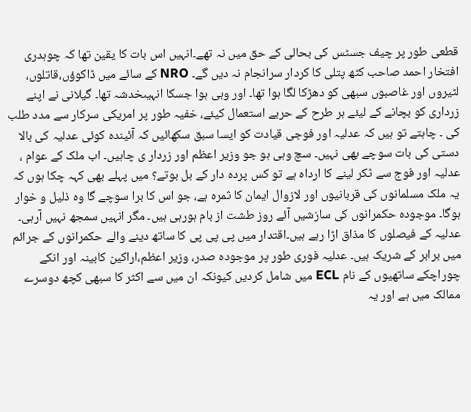قطعی طور پر چیف جسٹس کی بحالی کے حق میں نہ تھے۔انہیں اس بات کا یقین تھا کہ چوہدری افتخار احمد صاحب کٹھ پتلی کا کردار سرانجام نہ دیں گے۔ NRO کے سائے میں ڈاکوؤں،قاتلوں، لٹیروں اور غاصبوں سبھی کو دھڑکا لگا ہوا تھا۔ اور وہی ہوا جسکا انہیںخدشہ تھا۔ گیلانی نے اپنے زرداری کو بچانے کے لیئے ہر طرح کے حربے استعمال کیئے، خفیہ طور پر امریکی سرکار سے مدد طلب کی ۔ چاہتے تو ہیں کہ عدلیہ اور فوجی قیادت کو ایسا سبق سکھائیں کہ آئیندہ کوئی عدلیہ کی بالا دستی کی بات سوچے بھی نہیں۔ سچ وہی ہو جو وزیر اعظم اور زردار ی چاہیں۔ اب ملک کے عوام ، عدلیہ اور فوج سے ٹکر لینے کا ارداہ ہے تو کس پردہ دار کے بل بوتے؟ میں پہلے بھی کہہ چکا ہوں کہ یہ ملک مسلمانوں کی قربانیوں اور لازوال ایمان کا ثمرہ ہے، جو اس کا برا سوچے گا وہ ذلیل و خوار ہوگا۔ موجودہ حکمرانوں کی سازشیں آئے روز طشت از بام ہورہی ہیں۔ مگر انہیں سمجھ نہیں آرہی۔ عدلیہ کے فیصلوں کا مذاق اڑا رہے ہیں۔اقتدار میں پی پی پی کا ساتھ دینے والے حکمرانوں کے جرائم میں برابر کے شریک ہیں۔ عدلیہ فوری طور پر موجودہ صدر، وزیر اعظم،اراکین کابینہ اور انکے چوراچکے ساتھیوں کے نام ECL میں شامل کردیں کیونکہ ان میں سے اکثر کا سبھی کچھ دوسرے ممالک میں ہے اور یہ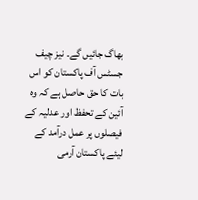بھاگ جائیں گے۔ نیز چیف جسٹس آف پاکستان کو اس بات کا حق حاصل ہے کہ وہ آئین کے تحفظ اور عدلیہ کے فیصلوں پر عمل درآمد کے لیئے پاکستان آرمی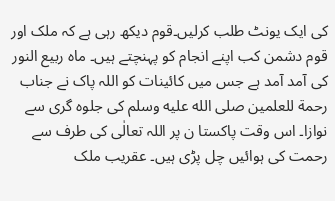کی ایک یونٹ طلب کرلیں۔قوم دیکھ رہی ہے کہ ملک اور قوم دشمن کب اپنے انجام کو پہنچتے ہیں۔ ماہ ربیع النور کی آمد آمد ہے جس میں کائینات کو اللہ پاک نے جناب رحمة للعلمین صلى الله عليه وسلم کی جلوہ گری سے نوازا۔ اس وقت پاکستا ن پر اللہ تعالٰی کی طرف سے رحمت کی ہوائیں چل پڑی ہیں۔ عقریب ملک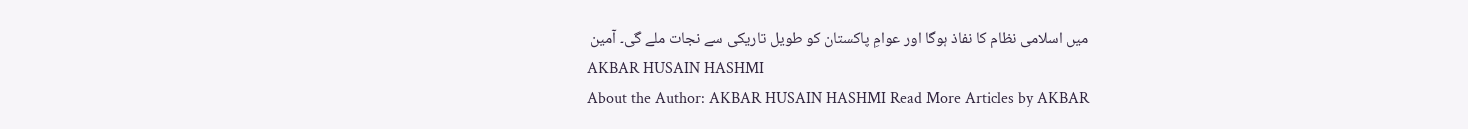میں اسلامی نظام کا نفاذ ہوگا اور عوامِ پاکستان کو طویل تاریکی سے نجات ملے گی۔ آمین
AKBAR HUSAIN HASHMI
About the Author: AKBAR HUSAIN HASHMI Read More Articles by AKBAR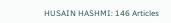HUSAIN HASHMI: 146 Articles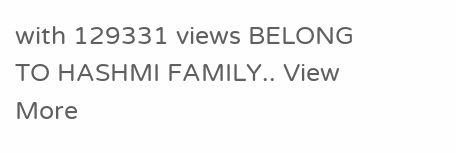with 129331 views BELONG TO HASHMI FAMILY.. View More